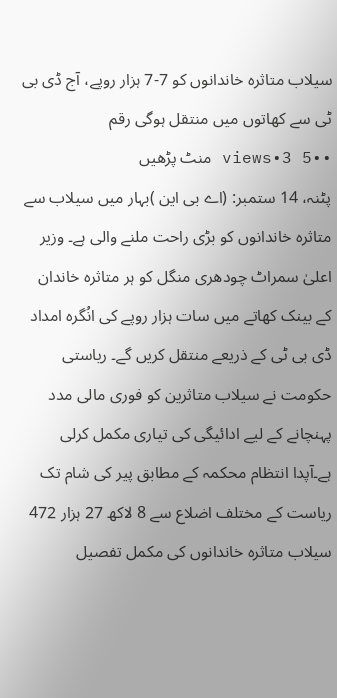سیلاب متاثرہ خاندانوں کو 7-7 ہزار روپے، آج ڈی بی ٹی سے کھاتوں میں منتقل ہوگی رقم
••5 views•3 منٹ پڑھیں
پٹنہ، 14 ستمبر: (اے بی این )بہار میں سیلاب سے متاثرہ خاندانوں کو بڑی راحت ملنے والی ہے۔ وزیر اعلیٰ سمراٹ چودھری منگل کو ہر متاثرہ خاندان کے بینک کھاتے میں سات ہزار روپے کی انُگرہ امداد ڈی بی ٹی کے ذریعے منتقل کریں گے۔ ریاستی حکومت نے سیلاب متاثرین کو فوری مالی مدد پہنچانے کے لیے ادائیگی کی تیاری مکمل کرلی ہے۔آپدا انتظام محکمہ کے مطابق پیر کی شام تک ریاست کے مختلف اضلاع سے 8 لاکھ 27 ہزار 472 سیلاب متاثرہ خاندانوں کی مکمل تفصیل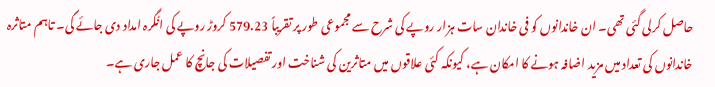حاصل کرلی گئی تھی۔ ان خاندانوں کو فی خاندان سات ہزار روپے کی شرح سے مجموعی طور پر تقریباً 579.23 کروڑ روپے کی انُگرہ امداد دی جائے گی۔ تاہم متاثرہ خاندانوں کی تعداد میں مزید اضافہ ہونے کا امکان ہے، کیونکہ کئی علاقوں میں متاثرین کی شناخت اور تفصیلات کی جانچ کا عمل جاری ہے۔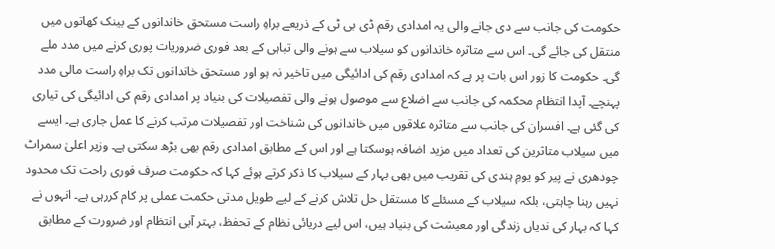حکومت کی جانب سے دی جانے والی یہ امدادی رقم ڈی بی ٹی کے ذریعے براہِ راست مستحق خاندانوں کے بینک کھاتوں میں منتقل کی جائے گی۔ اس سے متاثرہ خاندانوں کو سیلاب سے ہونے والی تباہی کے بعد فوری ضروریات پوری کرنے میں مدد ملے گی۔ حکومت کا زور اس بات پر ہے کہ امدادی رقم کی ادائیگی میں تاخیر نہ ہو اور مستحق خاندانوں تک براہِ راست مالی مدد پہنچے۔ آپدا انتظام محکمہ کی جانب سے اضلاع سے موصول ہونے والی تفصیلات کی بنیاد پر امدادی رقم کی ادائیگی کی تیاری کی گئی ہے۔ افسران کی جانب سے متاثرہ علاقوں میں خاندانوں کی شناخت اور تفصیلات مرتب کرنے کا عمل جاری ہے۔ ایسے میں سیلاب متاثرین کی تعداد میں مزید اضافہ ہوسکتا ہے اور اس کے مطابق امدادی رقم بھی بڑھ سکتی ہے۔ وزیر اعلیٰ سمراٹ چودھری نے پیر کو یومِ ہندی کی تقریب میں بھی بہار کے سیلاب کا ذکر کرتے ہوئے کہا کہ حکومت صرف فوری راحت تک محدود نہیں رہنا چاہتی، بلکہ سیلاب کے مسئلے کا مستقل حل تلاش کرنے کے لیے طویل مدتی حکمت عملی پر کام کررہی ہے۔ انہوں نے کہا کہ بہار کی ندیاں زندگی اور معیشت کی بنیاد ہیں، اس لیے دریائی نظام کے تحفظ، بہتر آبی انتظام اور ضرورت کے مطابق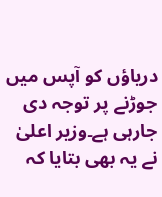دریاؤں کو آپس میں جوڑنے پر توجہ دی جارہی ہے۔وزیر اعلیٰ نے یہ بھی بتایا کہ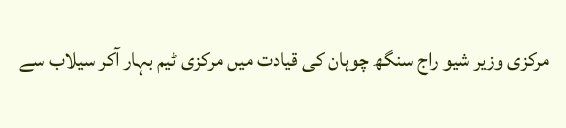مرکزی وزیر شیو راج سنگھ چوہان کی قیادت میں مرکزی ٹیم بہار آکر سیلاب سے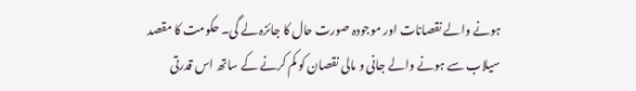ہونے والے نقصانات اور موجودہ صورت حال کا جائزہ لے گی۔ حکومت کا مقصد سیلاب سے ہونے والے جانی و مالی نقصان کو کم کرنے کے ساتھ اس قدرتی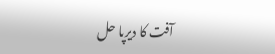آفت کا دیرپا حل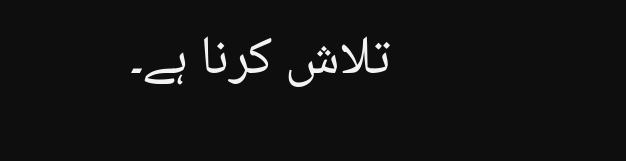تلاش کرنا ہے۔